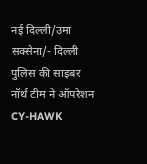नई दिल्ली/उमा सक्सेना/- दिल्ली पुलिस की साइबर नॉर्थ टीम ने ऑपरेशन CY-HAWK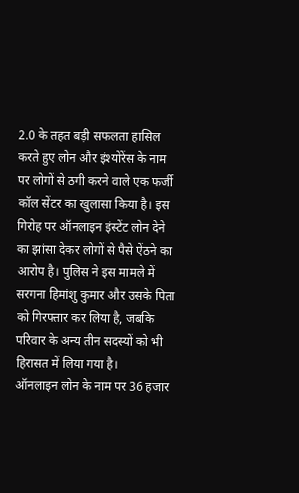2.0 के तहत बड़ी सफलता हासिल करते हुए लोन और इंश्योरेंस के नाम पर लोगों से ठगी करने वाले एक फर्जी कॉल सेंटर का खुलासा किया है। इस गिरोह पर ऑनलाइन इंस्टेंट लोन देने का झांसा देकर लोगों से पैसे ऐंठने का आरोप है। पुलिस ने इस मामले में सरगना हिमांशु कुमार और उसके पिता को गिरफ्तार कर लिया है, जबकि परिवार के अन्य तीन सदस्यों को भी हिरासत में लिया गया है।
ऑनलाइन लोन के नाम पर 36 हजार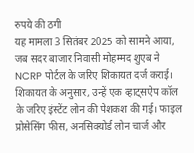रुपये की ठगी
यह मामला 3 सितंबर 2025 को सामने आया, जब सदर बाजार निवासी मोहम्मद शुएब ने NCRP पोर्टल के जरिए शिकायत दर्ज कराई। शिकायत के अनुसार, उन्हें एक व्हाट्सऐप कॉल के जरिए इंस्टेंट लोन की पेशकश की गई। फाइल प्रोसेसिंग फीस, अनसिक्योर्ड लोन चार्ज और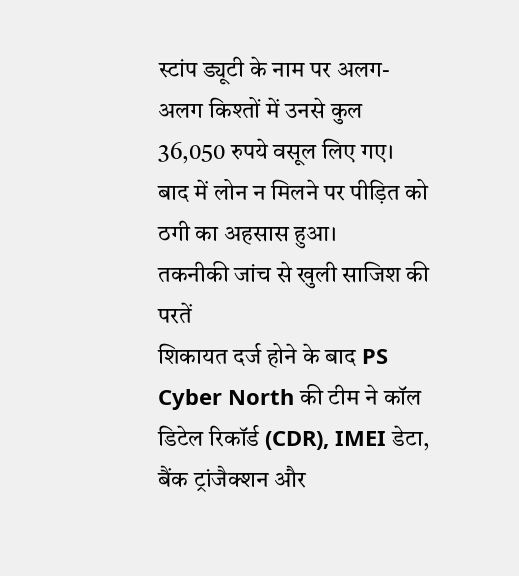स्टांप ड्यूटी के नाम पर अलग-अलग किश्तों में उनसे कुल 36,050 रुपये वसूल लिए गए। बाद में लोन न मिलने पर पीड़ित को ठगी का अहसास हुआ।
तकनीकी जांच से खुली साजिश की परतें
शिकायत दर्ज होने के बाद PS Cyber North की टीम ने कॉल डिटेल रिकॉर्ड (CDR), IMEI डेटा, बैंक ट्रांजैक्शन और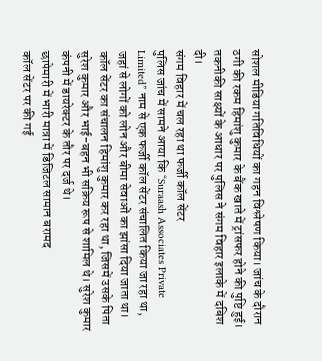सोशल मीडिया गतिविधियों का गहन विश्लेषण किया। जांच के दौरान ठगी की रकम हिमांशु कुमार के बैंक खाते में ट्रांसफर होने की पुष्टि हुई। तकनीकी साक्ष्यों के आधार पर पुलिस ने संगम विहार इलाके में दबिश दी।
संगम विहार में चल रहा था फर्जी कॉल सेंटर
पुलिस जांच में सामने आया कि “Suraash Associates Private Limited” नाम से एक फर्जी कॉल सेंटर संचालित किया जा रहा था, जहां से लोगों को लोन और बीमा सेवाओं का झांसा दिया जाता था। कॉल सेंटर का संचालन हिमांशु कुमार कर रहा था, जिसमें उसके पिता सुरेश कुमार और भाई-बहन भी सक्रिय रूप से शामिल थे। सुरेश कुमार कंपनी में डायरेक्टर के तौर पर दर्ज थे।
छापेमारी में भारी मात्रा में डिजिटल सामान बरामद
कॉल सेंटर पर की गई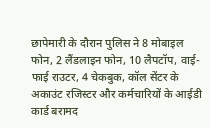छापेमारी के दौरान पुलिस ने 8 मोबाइल फोन, 2 लैंडलाइन फोन, 10 लैपटॉप, वाई-फाई राउटर, 4 चेकबुक, कॉल सेंटर के अकाउंट रजिस्टर और कर्मचारियों के आईडी कार्ड बरामद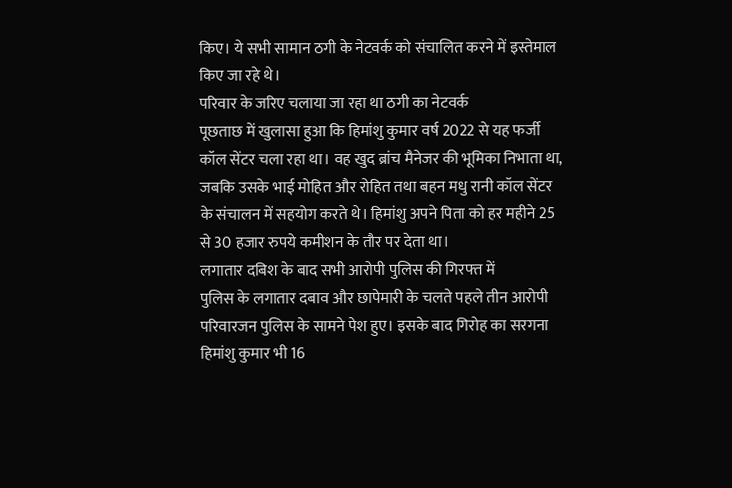किए। ये सभी सामान ठगी के नेटवर्क को संचालित करने में इस्तेमाल किए जा रहे थे।
परिवार के जरिए चलाया जा रहा था ठगी का नेटवर्क
पूछताछ में खुलासा हुआ कि हिमांशु कुमार वर्ष 2022 से यह फर्जी कॉल सेंटर चला रहा था। वह खुद ब्रांच मैनेजर की भूमिका निभाता था, जबकि उसके भाई मोहित और रोहित तथा बहन मधु रानी कॉल सेंटर के संचालन में सहयोग करते थे। हिमांशु अपने पिता को हर महीने 25 से 30 हजार रुपये कमीशन के तौर पर देता था।
लगातार दबिश के बाद सभी आरोपी पुलिस की गिरफ्त में
पुलिस के लगातार दबाव और छापेमारी के चलते पहले तीन आरोपी परिवारजन पुलिस के सामने पेश हुए। इसके बाद गिरोह का सरगना हिमांशु कुमार भी 16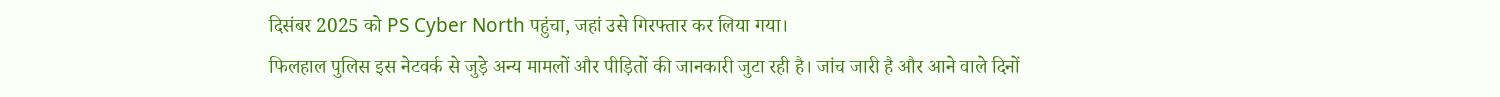दिसंबर 2025 को PS Cyber North पहुंचा, जहां उसे गिरफ्तार कर लिया गया।
फिलहाल पुलिस इस नेटवर्क से जुड़े अन्य मामलों और पीड़ितों की जानकारी जुटा रही है। जांच जारी है और आने वाले दिनों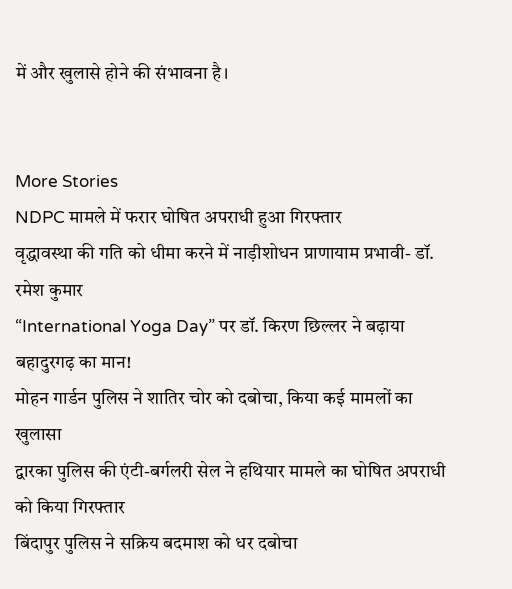में और खुलासे होने की संभावना है।


More Stories
NDPC मामले में फरार घोषित अपराधी हुआ गिरफ्तार
वृद्धावस्था की गति को धीमा करने में नाड़ीशोधन प्राणायाम प्रभावी- डॉ. रमेश कुमार
“International Yoga Day” पर डॉ. किरण छिल्लर ने बढ़ाया बहादुरगढ़ का मान!
मोहन गार्डन पुलिस ने शातिर चोर को दबोचा, किया कई मामलों का खुलासा
द्वारका पुलिस की एंटी-बर्गलरी सेल ने हथियार मामले का घोषित अपराधी को किया गिरफ्तार
बिंदापुर पुलिस ने सक्रिय बदमाश को धर दबोचा